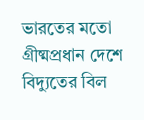ভারতের মতো গ্রীষ্মপ্রধান দেশে বিদ্যুতের বিল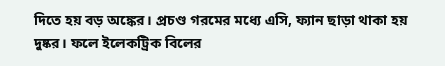দিতে হয় বড় অঙ্কের। প্রচণ্ড গরমের মধ্যে এসি, ফ্যান ছাড়া থাকা হয় দুষ্কর। ফলে ইলেকট্রিক বিলের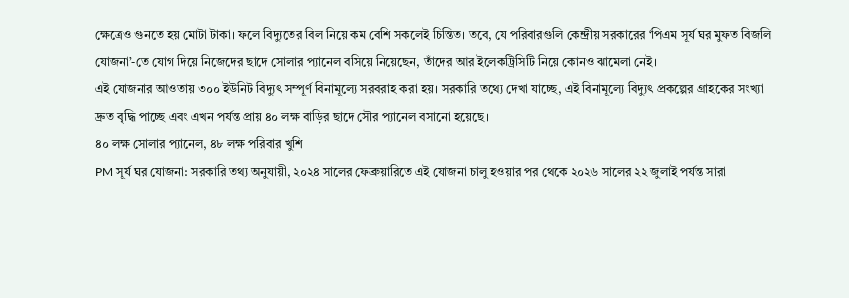ক্ষেত্রেও গুনতে হয় মোটা টাকা। ফলে বিদ্যুতের বিল নিয়ে কম বেশি সকলেই চিন্তিত। তবে, যে পরিবারগুলি কেন্দ্রীয় সরকারের ‘পিএম সূর্য ঘর মুফত বিজলি যোজনা’-তে যোগ দিয়ে নিজেদের ছাদে সোলার প্যানেল বসিয়ে নিয়েছেন, তাঁদের আর ইলেকট্রিসিটি নিয়ে কোনও ঝামেলা নেই।
এই যোজনার আওতায় ৩০০ ইউনিট বিদ্যুৎ সম্পূর্ণ বিনামূল্যে সরবরাহ করা হয়। সরকারি তথ্যে দেখা যাচ্ছে, এই বিনামূল্যে বিদ্যুৎ প্রকল্পের গ্রাহকের সংখ্যা দ্রুত বৃদ্ধি পাচ্ছে এবং এখন পর্যন্ত প্রায় ৪০ লক্ষ বাড়ির ছাদে সৌর প্যানেল বসানো হয়েছে।
৪০ লক্ষ সোলার প্যানেল, ৪৮ লক্ষ পরিবার খুশি
PM সূর্য ঘর যোজনা: সরকারি তথ্য অনুযায়ী, ২০২৪ সালের ফেব্রুয়ারিতে এই যোজনা চালু হওয়ার পর থেকে ২০২৬ সালের ২২ জুলাই পর্যন্ত সারা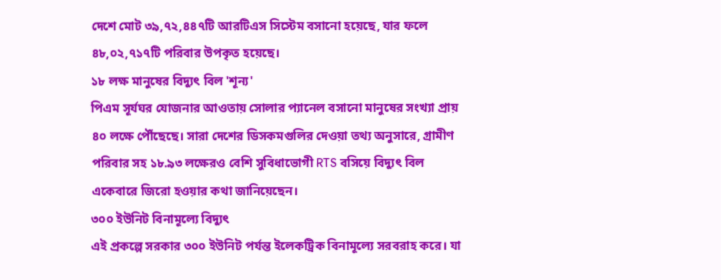দেশে মোট ৩৯,৭২,৪৪৭টি আরটিএস সিস্টেম বসানো হয়েছে, যার ফলে ৪৮,০২,৭১৭টি পরিবার উপকৃত হয়েছে।
১৮ লক্ষ মানুষের বিদ্যুৎ বিল 'শূন্য'
পিএম সূর্যঘর যোজনার আওতায় সোলার প্যানেল বসানো মানুষের সংখ্যা প্রায় ৪০ লক্ষে পৌঁছেছে। সারা দেশের ডিসকমগুলির দেওয়া তথ্য অনুসারে, গ্রামীণ পরিবার সহ ১৮.৯৩ লক্ষেরও বেশি সুবিধাভোগী RTS বসিয়ে বিদ্যুৎ বিল একেবারে জিরো হওয়ার কথা জানিয়েছেন।
৩০০ ইউনিট বিনামূল্যে বিদ্যুৎ
এই প্রকল্পে সরকার ৩০০ ইউনিট পর্যন্ত ইলেকট্রিক বিনামূল্যে সরবরাহ করে। যা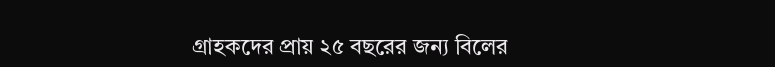গ্রাহকদের প্রায় ২৫ বছরের জন্য বিলের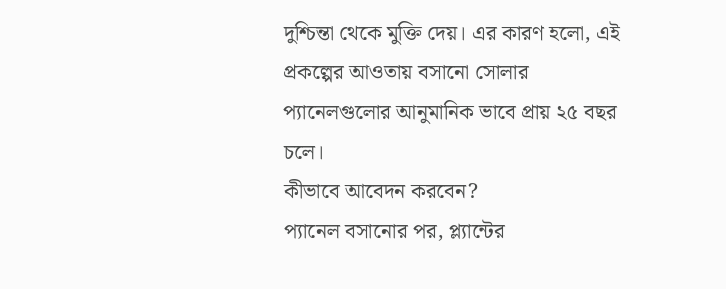দুশ্চিন্তা থেকে মুক্তি দেয়। এর কারণ হলো, এই প্রকল্পের আওতায় বসানো সোলার প্যানেলগুলোর আনুমানিক ভাবে প্রায় ২৫ বছর চলে।
কীভাবে আবেদন করবেন?
প্যানেল বসানোর পর, প্ল্যান্টের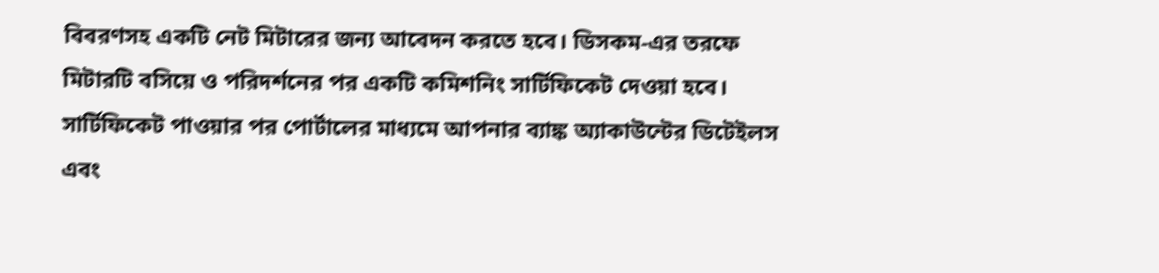বিবরণসহ একটি নেট মিটারের জন্য আবেদন করতে হবে। ডিসকম-এর তরফে মিটারটি বসিয়ে ও পরিদর্শনের পর একটি কমিশনিং সার্টিফিকেট দেওয়া হবে। সার্টিফিকেট পাওয়ার পর পোর্টালের মাধ্যমে আপনার ব্যাঙ্ক অ্যাকাউন্টের ডিটেইলস এবং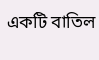একটি বাতিল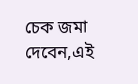চেক জমা দেবেন,এই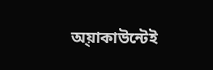অ্য়াকাউন্টেই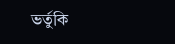ভর্তুকি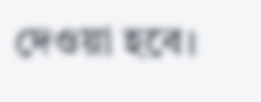দেওয়া হবে।